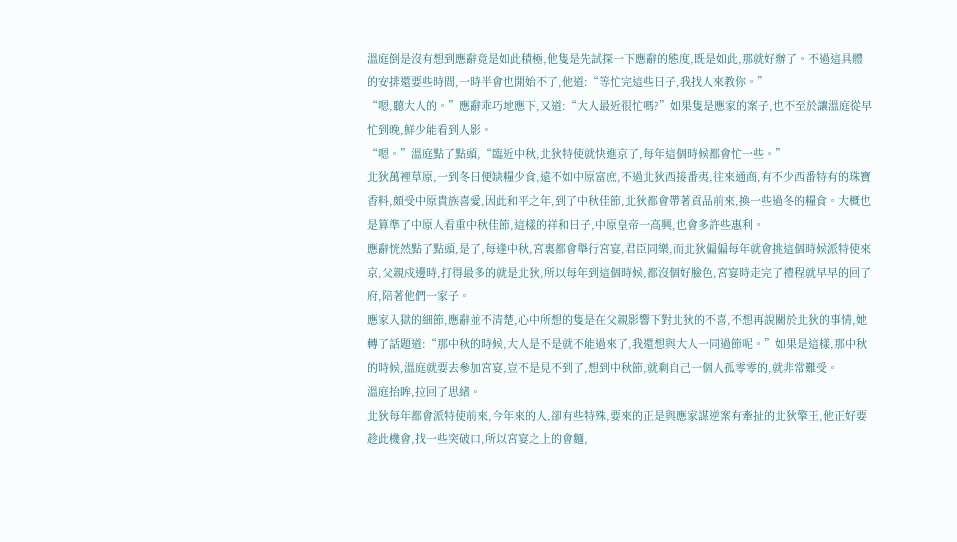溫庭倒是沒有想到應辭竟是如此積極,他隻是先試探一下應辭的態度,既是如此,那就好辦了。不過這具體的安排還要些時間,一時半會也開始不了,他道:“等忙完這些日子,我找人來教你。”
“嗯,聽大人的。”應辭乖巧地應下,又道:“大人最近很忙嗎?”如果隻是應家的案子,也不至於讓溫庭從早忙到晚,鮮少能看到人影。
“嗯。”溫庭點了點頭,“臨近中秋,北狄特使就快進京了,每年這個時候都會忙一些。”
北狄萬裡草原,一到冬日便缺糧少食,遠不如中原富庶,不過北狄西接番夷,往來通商,有不少西番特有的珠寶香料,頗受中原貴族喜愛,因此和平之年,到了中秋佳節,北狄都會帶著貢品前來,換一些過冬的糧食。大概也是算準了中原人看重中秋佳節,這樣的祥和日子,中原皇帝一高興,也會多許些惠利。
應辭恍然點了點頭,是了,每逢中秋,宮裏都會舉行宮宴,君臣同樂,而北狄偏偏每年就會挑這個時候派特使來京,父親戍邊時,打得最多的就是北狄,所以每年到這個時候,都沒個好臉色,宮宴時走完了禮程就早早的回了府,陪著他們一家子。
應家入獄的細節,應辭並不清楚,心中所想的隻是在父親影響下對北狄的不喜,不想再說關於北狄的事情,她轉了話題道:“那中秋的時候,大人是不是就不能過來了,我還想與大人一同過節呢。”如果是這樣,那中秋的時候,溫庭就要去參加宮宴,豈不是見不到了,想到中秋節,就剩自己一個人孤零零的,就非常難受。
溫庭抬眸,拉回了思緒。
北狄每年都會派特使前來,今年來的人,卻有些特殊,要來的正是與應家謀逆案有牽扯的北狄擎王,他正好要趁此機會,找一些突破口,所以宮宴之上的會麵,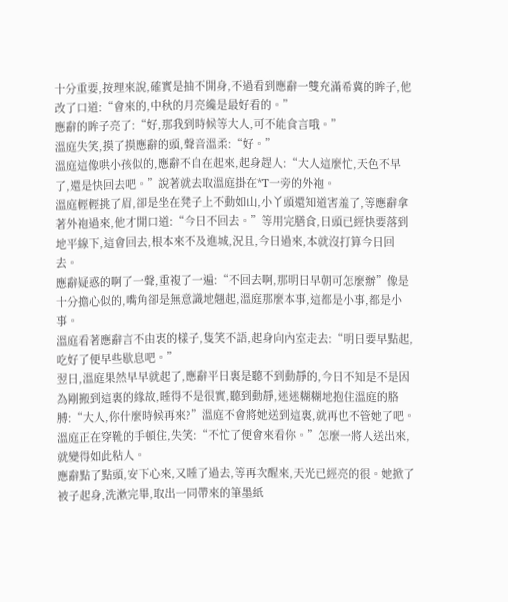十分重要,按理來說,確實是抽不開身,不過看到應辭一雙充滿希冀的眸子,他改了口道:“會來的,中秋的月亮纔是最好看的。”
應辭的眸子亮了:“好,那我到時候等大人,可不能食言哦。”
溫庭失笑,摸了摸應辭的頭,聲音溫柔:“好。”
溫庭這像哄小孩似的,應辭不自在起來,起身趕人:“大人這麼忙,天色不早了,還是快回去吧。”說著就去取溫庭掛在*T一旁的外袍。
溫庭輕輕挑了眉,卻是坐在凳子上不動如山,小丫頭還知道害羞了,等應辭拿著外袍過來,他才開口道:“今日不回去。”等用完膳食,日頭已經快要落到地平線下,這會回去,根本來不及進城,況且,今日過來,本就沒打算今日回去。
應辭疑惑的啊了一聲,重複了一遍:“不回去啊,那明日早朝可怎麼辦”像是十分擔心似的,嘴角卻是無意識地翹起,溫庭那麼本事,這都是小事,都是小事。
溫庭看著應辭言不由衷的樣子,隻笑不語,起身向內室走去:“明日要早點起,吃好了便早些歇息吧。”
翌日,溫庭果然早早就起了,應辭平日裏是聽不到動靜的,今日不知是不是因為剛搬到這裏的緣故,睡得不是很實,聽到動靜,迷迷糊糊地抱住溫庭的胳膊:“大人,你什麼時候再來?”溫庭不會將她送到這裏,就再也不管她了吧。
溫庭正在穿靴的手頓住,失笑:“不忙了便會來看你。”怎麼一將人送出來,就變得如此粘人。
應辭點了點頭,安下心來,又睡了過去,等再次醒來,天光已經亮的很。她掀了被子起身,洗漱完畢,取出一同帶來的筆墨紙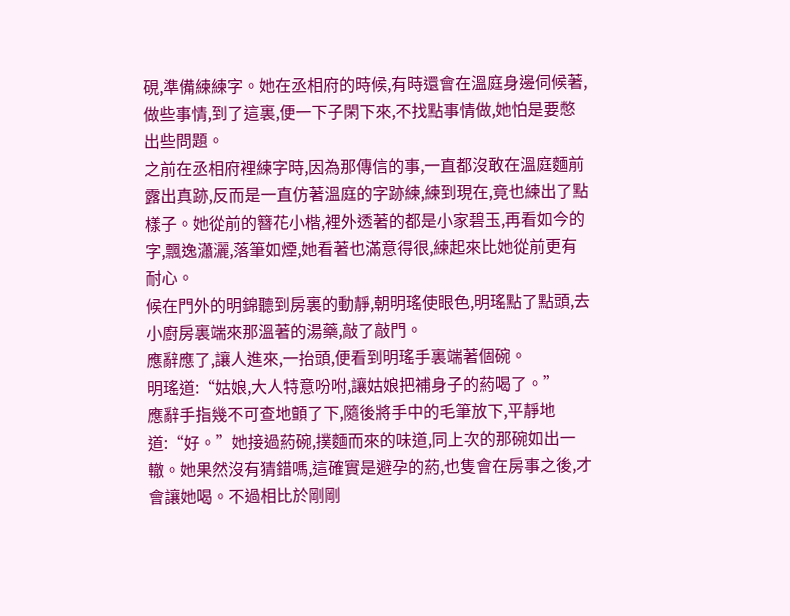硯,準備練練字。她在丞相府的時候,有時還會在溫庭身邊伺候著,做些事情,到了這裏,便一下子閑下來,不找點事情做,她怕是要憋出些問題。
之前在丞相府裡練字時,因為那傳信的事,一直都沒敢在溫庭麵前露出真跡,反而是一直仿著溫庭的字跡練,練到現在,竟也練出了點樣子。她從前的簪花小楷,裡外透著的都是小家碧玉,再看如今的字,飄逸瀟灑,落筆如煙,她看著也滿意得很,練起來比她從前更有耐心。
候在門外的明錦聽到房裏的動靜,朝明瑤使眼色,明瑤點了點頭,去小廚房裏端來那溫著的湯藥,敲了敲門。
應辭應了,讓人進來,一抬頭,便看到明瑤手裏端著個碗。
明瑤道:“姑娘,大人特意吩咐,讓姑娘把補身子的葯喝了。”
應辭手指幾不可查地顫了下,隨後將手中的毛筆放下,平靜地道:“好。”她接過葯碗,撲麵而來的味道,同上次的那碗如出一轍。她果然沒有猜錯嗎,這確實是避孕的葯,也隻會在房事之後,才會讓她喝。不過相比於剛剛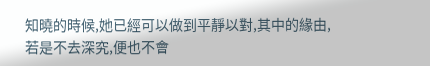知曉的時候,她已經可以做到平靜以對,其中的緣由,若是不去深究,便也不會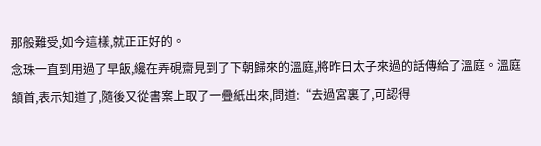那般難受,如今這樣,就正正好的。
念珠一直到用過了早飯,纔在弄硯齋見到了下朝歸來的溫庭,將昨日太子來過的話傳給了溫庭。溫庭頷首,表示知道了,隨後又從書案上取了一疊紙出來,問道:“去過宮裏了,可認得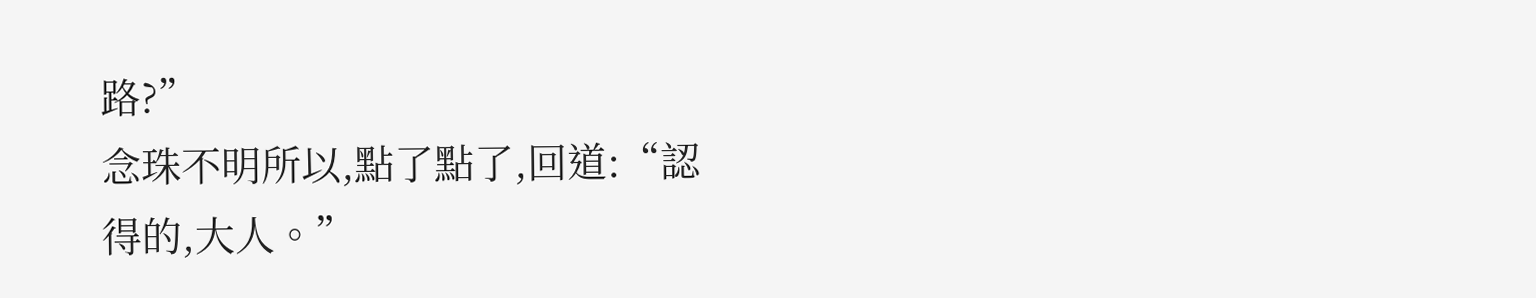路?”
念珠不明所以,點了點了,回道:“認得的,大人。”